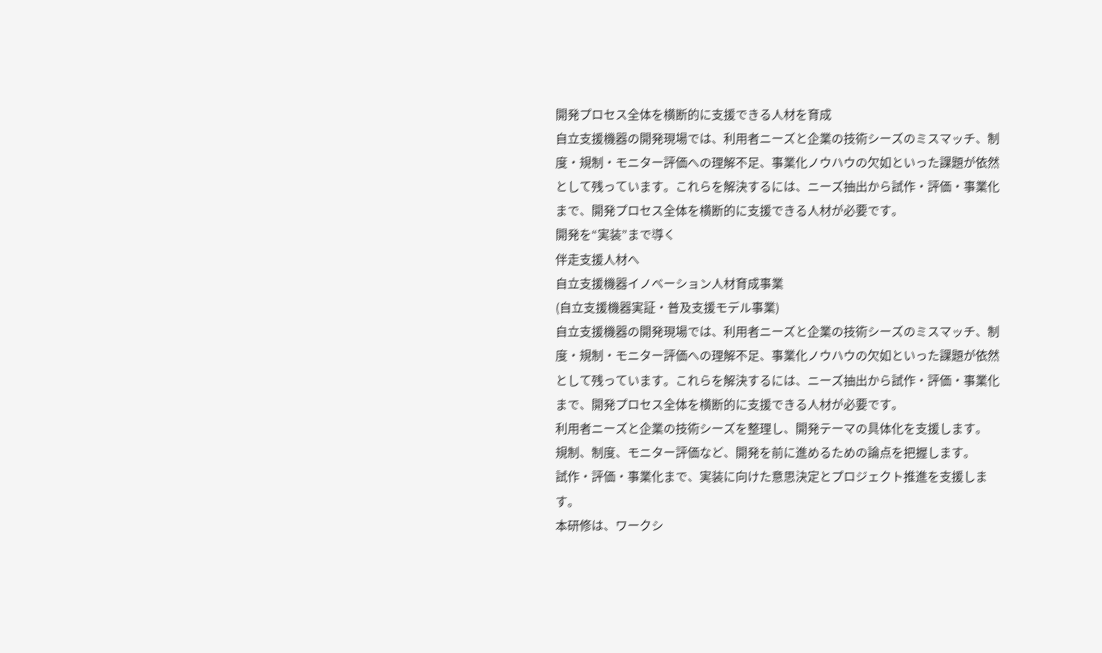開発プロセス全体を横断的に支援できる人材を育成
自立支援機器の開発現場では、利用者ニーズと企業の技術シーズのミスマッチ、制度・規制・モニター評価への理解不足、事業化ノウハウの欠如といった課題が依然として残っています。これらを解決するには、ニーズ抽出から試作・評価・事業化まで、開発プロセス全体を横断的に支援できる人材が必要です。
開発を“実装”まで導く
伴走支援人材へ
自立支援機器イノベーション人材育成事業
(自立支援機器実証・普及支援モデル事業)
自立支援機器の開発現場では、利用者ニーズと企業の技術シーズのミスマッチ、制度・規制・モニター評価への理解不足、事業化ノウハウの欠如といった課題が依然として残っています。これらを解決するには、ニーズ抽出から試作・評価・事業化まで、開発プロセス全体を横断的に支援できる人材が必要です。
利用者ニーズと企業の技術シーズを整理し、開発テーマの具体化を支援します。
規制、制度、モニター評価など、開発を前に進めるための論点を把握します。
試作・評価・事業化まで、実装に向けた意思決定とプロジェクト推進を支援します。
本研修は、ワークシ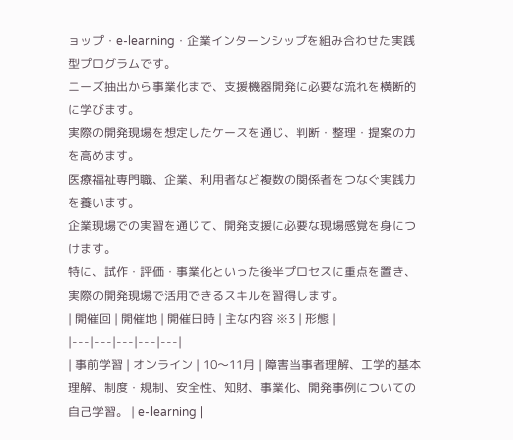ョップ・e-learning・企業インターンシップを組み合わせた実践型プログラムです。
ニーズ抽出から事業化まで、支援機器開発に必要な流れを横断的に学びます。
実際の開発現場を想定したケースを通じ、判断・整理・提案の力を高めます。
医療福祉専門職、企業、利用者など複数の関係者をつなぐ実践力を養います。
企業現場での実習を通じて、開発支援に必要な現場感覚を身につけます。
特に、試作・評価・事業化といった後半プロセスに重点を置き、実際の開発現場で活用できるスキルを習得します。
| 開催回 | 開催地 | 開催日時 | 主な内容 ※3 | 形態 |
|---|---|---|---|---|
| 事前学習 | オンライン | 10〜11月 | 障害当事者理解、工学的基本理解、制度・規制、安全性、知財、事業化、開発事例についての自己学習。 | e-learning |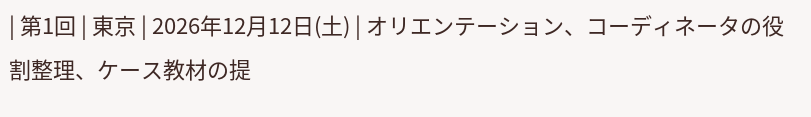| 第1回 | 東京 | 2026年12月12日(土) | オリエンテーション、コーディネータの役割整理、ケース教材の提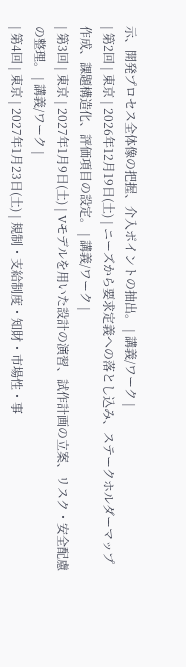示、開発プロセス全体像の把握、介入ポイントの抽出。 | 講義/ワーク |
| 第2回 | 東京 | 2026年12月19日(土) | ニーズから要求定義への落とし込み、ステークホルダーマップ作成、課題構造化、評価項目の設定。 | 講義/ワーク |
| 第3回 | 東京 | 2027年1月9日(土) | Vモデルを用いた設計の演習、試作計画の立案、リスク・安全配慮の整理。 | 講義/ワーク |
| 第4回 | 東京 | 2027年1月23日(土) | 規制・支給制度・知財・市場性・事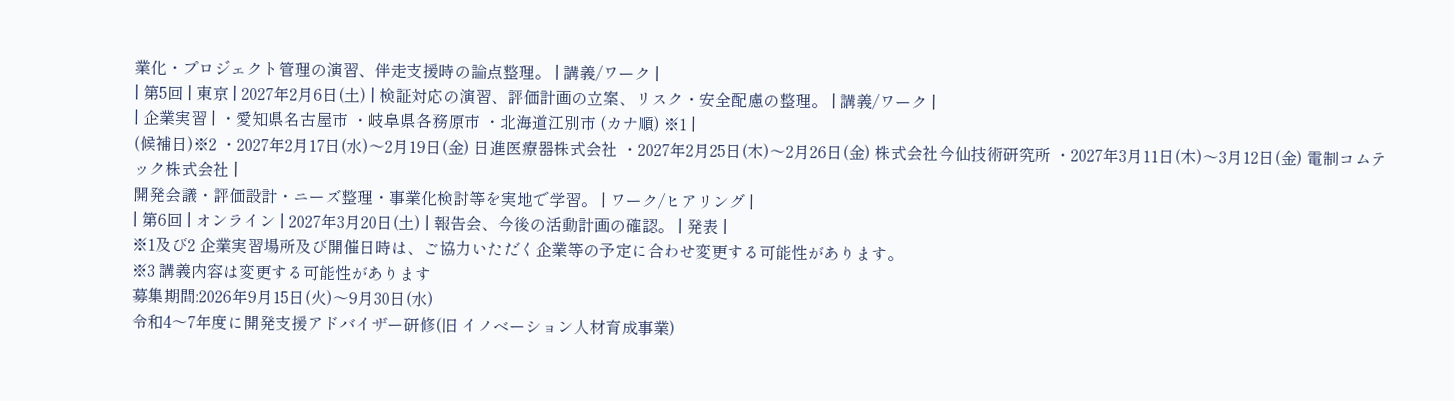業化・プロジェクト管理の演習、伴走支援時の論点整理。 | 講義/ワーク |
| 第5回 | 東京 | 2027年2月6日(土) | 検証対応の演習、評価計画の立案、リスク・安全配慮の整理。 | 講義/ワーク |
| 企業実習 | ・愛知県名古屋市 ・岐阜県各務原市 ・北海道江別市 (カナ順) ※1 |
(候補日)※2 ・2027年2月17日(水)〜2月19日(金) 日進医療器株式会社 ・2027年2月25日(木)〜2月26日(金) 株式会社今仙技術研究所 ・2027年3月11日(木)〜3月12日(金) 電制コムテック株式会社 |
開発会議・評価設計・ニーズ整理・事業化検討等を実地で学習。 | ワーク/ヒアリング |
| 第6回 | オンライン | 2027年3月20日(土) | 報告会、今後の活動計画の確認。 | 発表 |
※1及び2 企業実習場所及び開催日時は、ご協力いただく企業等の予定に合わせ変更する可能性があります。
※3 講義内容は変更する可能性があります
募集期間:2026年9月15日(火)〜9月30日(水)
令和4〜7年度に開発支援アドバイザー研修(旧 イノベーション人材育成事業)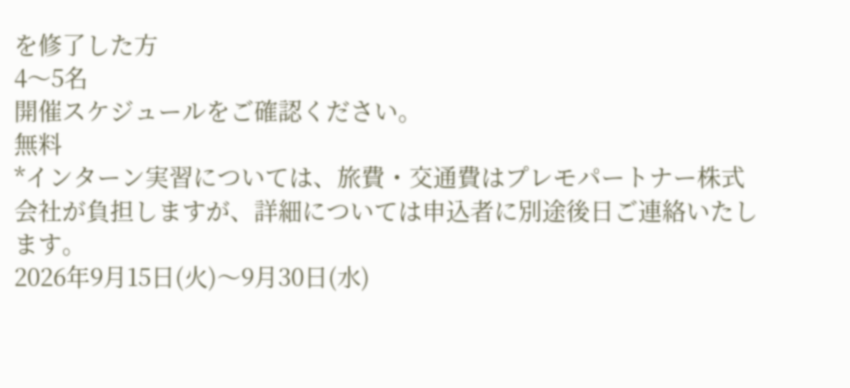を修了した方
4〜5名
開催スケジュールをご確認ください。
無料
*インターン実習については、旅費・交通費はプレモパートナー株式会社が負担しますが、詳細については申込者に別途後日ご連絡いたします。
2026年9月15日(火)〜9月30日(水)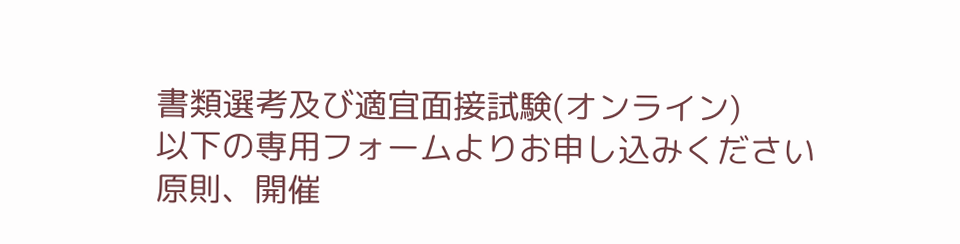書類選考及び適宜面接試験(オンライン)
以下の専用フォームよりお申し込みください
原則、開催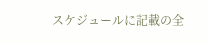スケジュールに記載の全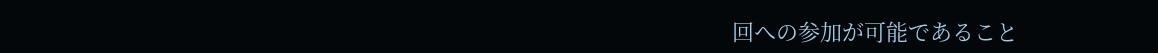回への参加が可能であること